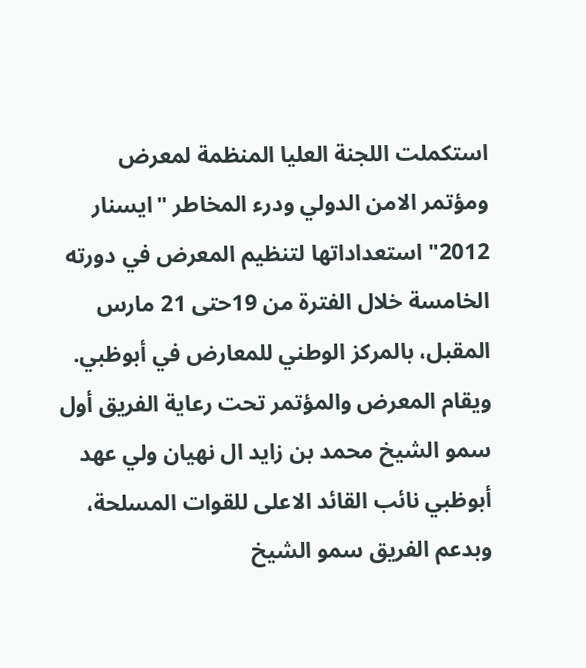استكملت اللجنة العليا المنظمة لمعرض ومؤتمر الامن الدولي ودرء المخاطر "ايسنار 2012" استعداداتها لتنظيم المعرض في دورته الخامسة خلال الفترة من 19حتى 21 مارس المقبل، بالمركز الوطني للمعارض في أبوظبي. ويقام المعرض والمؤتمر تحت رعاية الفريق أول سمو الشيخ محمد بن زايد ال نهيان ولي عهد أبوظبي نائب القائد الاعلى للقوات المسلحة، وبدعم الفريق سمو الشيخ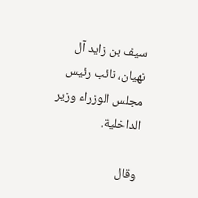سيف بن زايد آل نهيان، نائب رئيس مجلس الوزراء وزير الداخلية.

وقال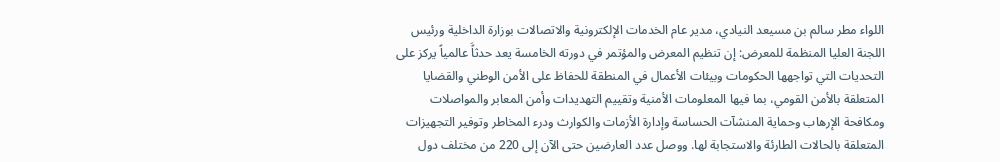اللواء مطر سالم بن مسيعد النيادي، مدير عام الخدمات الإلكترونية والاتصالات بوزارة الداخلية ورئيس اللجنة العليا المنظمة للمعرض: إن تنظيم المعرض والمؤتمر في دورته الخامسة يعد حدثاًَ عالمياً يركز على التحديات التي تواجهها الحكومات وبيئات الأعمال في المنطقة للحفاظ على الأمن الوطني والقضايا المتعلقة بالأمن القومي، بما فيها المعلومات الأمنية وتقييم التهديدات وأمن المعابر والمواصلات ومكافحة الإرهاب وحماية المنشآت الحساسة وإدارة الأزمات والكوارث ودرء المخاطر وتوفير التجهيزات المتعلقة بالحالات الطارئة والاستجابة لها. ووصل عدد العارضين حتى الآن إلى 220 من مختلف دول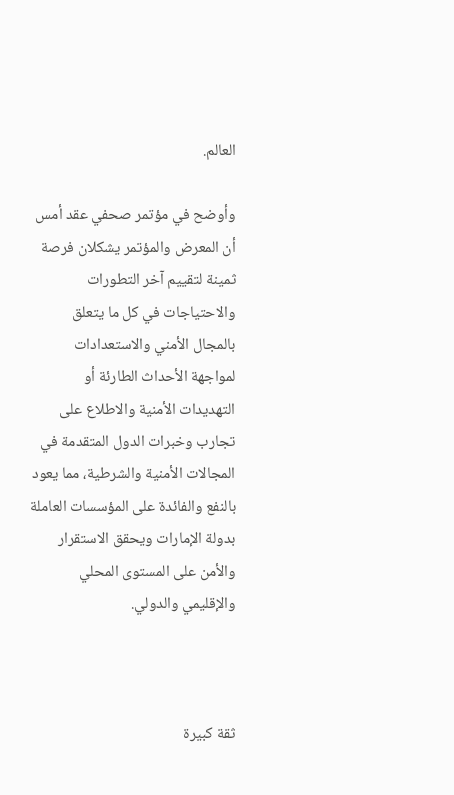العالم.

وأوضح في مؤتمر صحفي عقد أمس أن المعرض والمؤتمر يشكلان فرصة ثمينة لتقييم آخر التطورات والاحتياجات في كل ما يتعلق بالمجال الأمني والاستعدادات لمواجهة الأحداث الطارئة أو التهديدات الأمنية والاطلاع على تجارب وخبرات الدول المتقدمة في المجالات الأمنية والشرطية، مما يعود بالنفع والفائدة على المؤسسات العاملة بدولة الإمارات ويحقق الاستقرار والأمن على المستوى المحلي والإقليمي والدولي.



ثقة كبيرة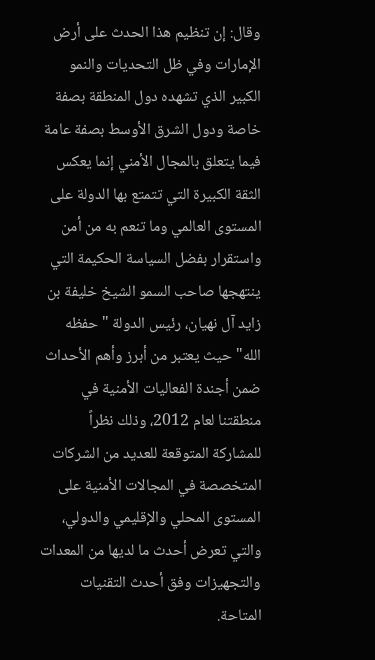وقال: إن تنظيم هذا الحدث على أرض الإمارات وفي ظل التحديات والنمو الكبير الذي تشهده دول المنطقة بصفة خاصة ودول الشرق الأوسط بصفة عامة فيما يتعلق بالمجال الأمني إنما يعكس الثقة الكبيرة التي تتمتع بها الدولة على المستوى العالمي وما تنعم به من أمن واستقرار بفضل السياسة الحكيمة التي ينتهجها صاحب السمو الشيخ خليفة بن زايد آل نهيان، رئيس الدولة "حفظه الله" حيث يعتبر من أبرز وأهم الأحداث ضمن أجندة الفعاليات الأمنية في منطقتنا لعام 2012، وذلك نظراً للمشاركة المتوقعة للعديد من الشركات المتخصصة في المجالات الأمنية على المستوى المحلي والإقليمي والدولي، والتي تعرض أحدث ما لديها من المعدات والتجهيزات وفق أحدث التقنيات المتاحة.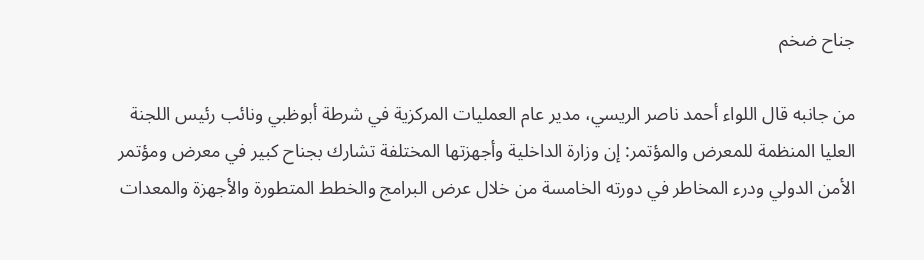جناح ضخم

من جانبه قال اللواء أحمد ناصر الريسي، مدير عام العمليات المركزية في شرطة أبوظبي ونائب رئيس اللجنة العليا المنظمة للمعرض والمؤتمر: إن وزارة الداخلية وأجهزتها المختلفة تشارك بجناح كبير في معرض ومؤتمر الأمن الدولي ودرء المخاطر في دورته الخامسة من خلال عرض البرامج والخطط المتطورة والأجهزة والمعدات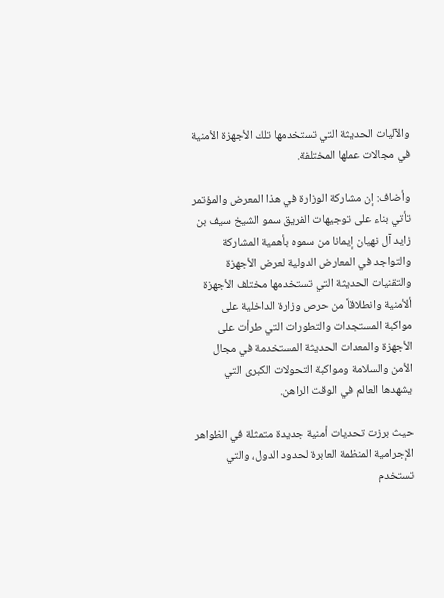والآليات الحديثة التي تستخدمها تلك الأجهزة الأمنية في مجالات عملها المختلفة.

وأضاف: إن مشاركة الوزارة في هذا المعرض والمؤتمر تأتي بناء على توجيهات الفريق سمو الشيخ سيف بن زايد آل نهيان إيمانا من سموه بأهمية المشاركة والتواجد في المعارض الدولية لعرض الأجهزة والتقنيات الحديثة التي تستخدمها مختلف الأجهزة ألأمنية وانطلاقاً من حرص وزارة الداخلية على مواكبة المستجدات والتطورات التي طرأت على الأجهزة والمعدات الحديثة المستخدمة في مجال الأمن والسلامة ومواكبة التحولات الكبرى التي يشهدها العالم في الوقت الراهن.

حيث برزت تحديات أمنية جديدة متمثلة في الظواهر الإجرامية المنظمة العابرة لحدود الدول، والتي تستخدم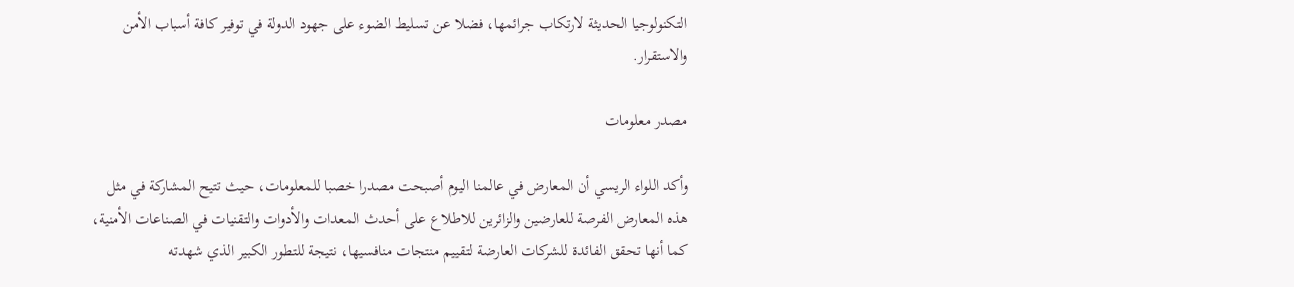التكنولوجيا الحديثة لارتكاب جرائمها، فضلا عن تسليط الضوء على جهود الدولة في توفير كافة أسباب الأمن والاستقرار.

مصدر معلومات

وأكد اللواء الريسي أن المعارض في عالمنا اليوم أصبحت مصدرا خصبا للمعلومات، حيث تتيح المشاركة في مثل هذه المعارض الفرصة للعارضين والزائرين للاطلاع على أحدث المعدات والأدوات والتقنيات في الصناعات الأمنية، كما أنها تحقق الفائدة للشركات العارضة لتقييم منتجات منافسيها، نتيجة للتطور الكبير الذي شهدته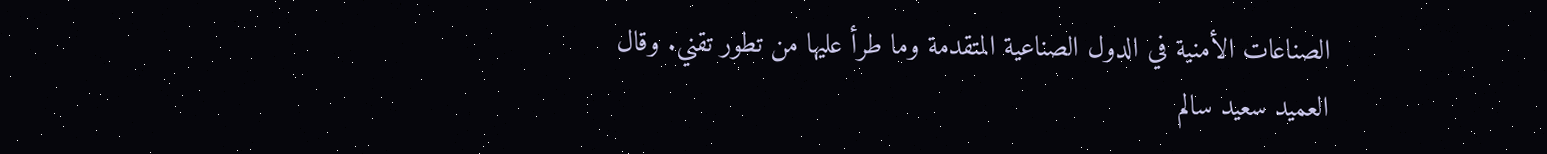الصناعات الأمنية في الدول الصناعية المتقدمة وما طرأ عليها من تطور تقني. وقال العميد سعيد سالم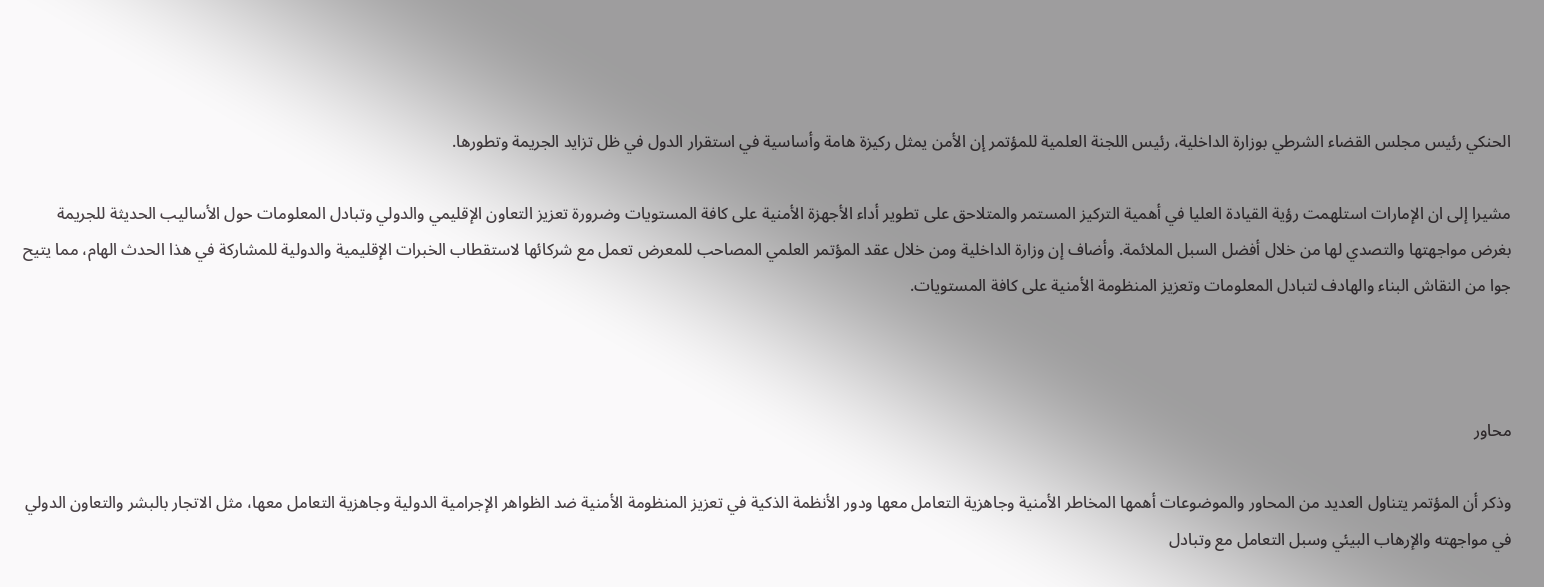الحنكي رئيس مجلس القضاء الشرطي بوزارة الداخلية، رئيس اللجنة العلمية للمؤتمر إن الأمن يمثل ركيزة هامة وأساسية في استقرار الدول في ظل تزايد الجريمة وتطورها.

مشيرا إلى ان الإمارات استلهمت رؤية القيادة العليا في أهمية التركيز المستمر والمتلاحق على تطوير أداء الأجهزة الأمنية على كافة المستويات وضرورة تعزيز التعاون الإقليمي والدولي وتبادل المعلومات حول الأساليب الحديثة للجريمة بغرض مواجهتها والتصدي لها من خلال أفضل السبل الملائمة. وأضاف إن وزارة الداخلية ومن خلال عقد المؤتمر العلمي المصاحب للمعرض تعمل مع شركائها لاستقطاب الخبرات الإقليمية والدولية للمشاركة في هذا الحدث الهام، مما يتيح جوا من النقاش البناء والهادف لتبادل المعلومات وتعزيز المنظومة الأمنية على كافة المستويات.



محاور

وذكر أن المؤتمر يتناول العديد من المحاور والموضوعات أهمها المخاطر الأمنية وجاهزية التعامل معها ودور الأنظمة الذكية في تعزيز المنظومة الأمنية ضد الظواهر الإجرامية الدولية وجاهزية التعامل معها، مثل الاتجار بالبشر والتعاون الدولي في مواجهته والإرهاب البيئي وسبل التعامل مع وتبادل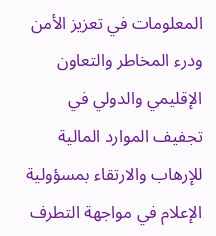المعلومات في تعزيز الأمن ودرء المخاطر والتعاون الإقليمي والدولي في تجفيف الموارد المالية للإرهاب والارتقاء بمسؤولية الإعلام في مواجهة التطرف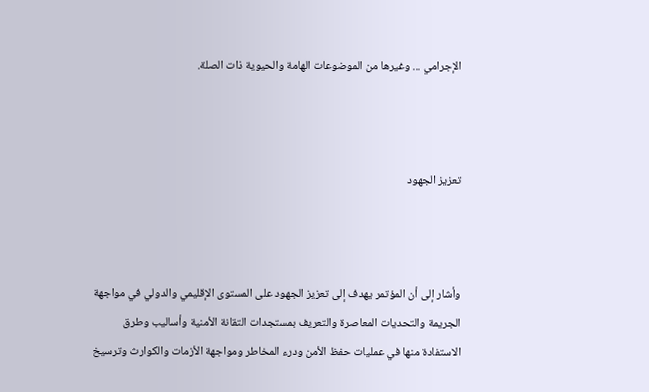الإجرامي ... وغيرها من الموضوعات الهامة والحيوية ذات الصلة.



تعزيز الجهود



وأشار إلى أن المؤتمر يهدف إلى تعزيز الجهود على المستوى الإقليمي والدولي في مواجهة الجريمة والتحديات المعاصرة والتعريف بمستجدات التقانة الأمنية وأساليب وطرق الاستفادة منها في عمليات حفظ الأمن ودرء المخاطر ومواجهة الأزمات والكوارث وترسيخ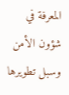المعرفة في شؤون الأمن وسبل تطويرها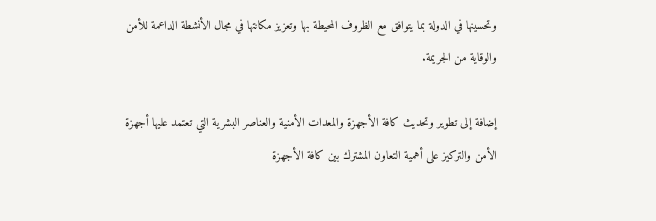وتحسينها في الدولة بما يتوافق مع الظروف المحيطة بها وتعزيز مكانتها في مجال الأنشطة الداعمة للأمن والوقاية من الجريمة.

إضافة إلى تطوير وتحديث كافة الأجهزة والمعدات الأمنية والعناصر البشرية التي تعتمد عليها أجهزة الأمن والتركيز على أهمية التعاون المشترك بين كافة الأجهزة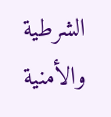الشرطية والأمنية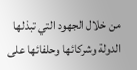من خلال الجهود التي تبذلها الدولة وشركائها وحلفائها على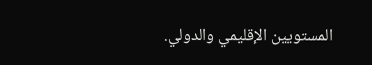المستويين الإقليمي والدولي.